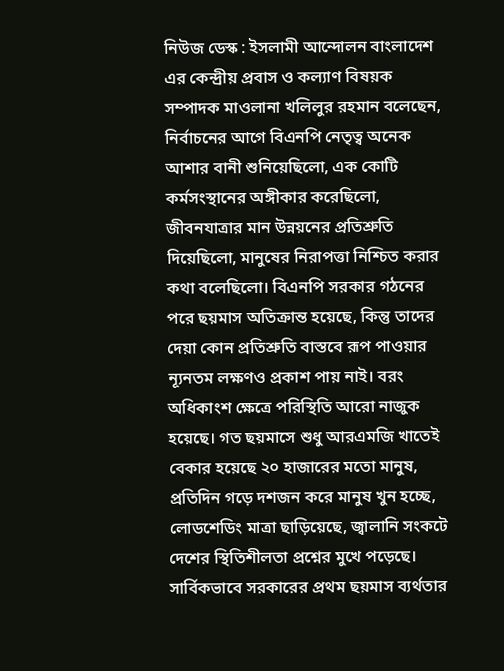নিউজ ডেস্ক : ইসলামী আন্দোলন বাংলাদেশ এর কেন্দ্রীয় প্রবাস ও কল্যাণ বিষয়ক সম্পাদক মাওলানা খলিলুর রহমান বলেছেন, নির্বাচনের আগে বিএনপি নেতৃত্ব অনেক আশার বানী শুনিয়েছিলো, এক কোটি কর্মসংস্থানের অঙ্গীকার করেছিলো, জীবনযাত্রার মান উন্নয়নের প্রতিশ্রুতি দিয়েছিলো, মানুষের নিরাপত্তা নিশ্চিত করার কথা বলেছিলো। বিএনপি সরকার গঠনের পরে ছয়মাস অতিক্রান্ত হয়েছে, কিন্তু তাদের দেয়া কোন প্রতিশ্রুতি বাস্তবে রূপ পাওয়ার ন্যূনতম লক্ষণও প্রকাশ পায় নাই। বরং অধিকাংশ ক্ষেত্রে পরিস্থিতি আরো নাজুক হয়েছে। গত ছয়মাসে শুধু আরএমজি খাতেই বেকার হয়েছে ২০ হাজারের মতো মানুষ, প্রতিদিন গড়ে দশজন করে মানুষ খুন হচ্ছে, লোডশেডিং মাত্রা ছাড়িয়েছে, জ্বালানি সংকটে দেশের স্থিতিশীলতা প্রশ্নের মুখে পড়েছে। সার্বিকভাবে সরকারের প্রথম ছয়মাস ব্যর্থতার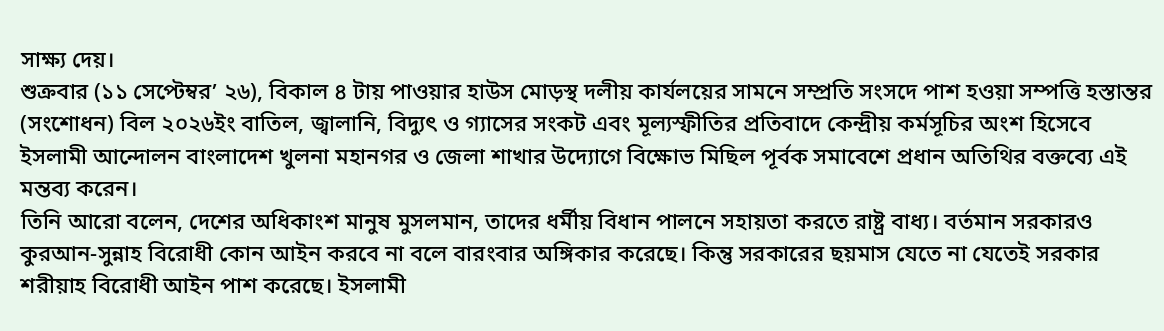সাক্ষ্য দেয়।
শুক্রবার (১১ সেপ্টেম্বর’ ২৬), বিকাল ৪ টায় পাওয়ার হাউস মোড়স্থ দলীয় কার্যলয়ের সামনে সম্প্রতি সংসদে পাশ হওয়া সম্পত্তি হস্তান্তর (সংশোধন) বিল ২০২৬ইং বাতিল, জ্বালানি, বিদ্যুৎ ও গ্যাসের সংকট এবং মূল্যস্ফীতির প্রতিবাদে কেন্দ্রীয় কর্মসূচির অংশ হিসেবে ইসলামী আন্দোলন বাংলাদেশ খুলনা মহানগর ও জেলা শাখার উদ্যোগে বিক্ষোভ মিছিল পূর্বক সমাবেশে প্রধান অতিথির বক্তব্যে এই মন্তব্য করেন।
তিনি আরো বলেন, দেশের অধিকাংশ মানুষ মুসলমান, তাদের ধর্মীয় বিধান পালনে সহায়তা করতে রাষ্ট্র বাধ্য। বর্তমান সরকারও কুরআন-সুন্নাহ বিরোধী কোন আইন করবে না বলে বারংবার অঙ্গিকার করেছে। কিন্তু সরকারের ছয়মাস যেতে না যেতেই সরকার শরীয়াহ বিরোধী আইন পাশ করেছে। ইসলামী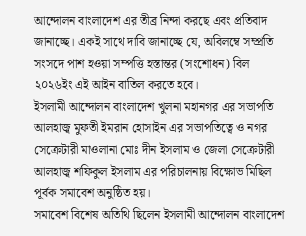আন্দোলন বাংলাদেশ এর তীব্র নিন্দা করছে এবং প্রতিবাদ জানাচ্ছে। একই সাথে দাবি জানাচ্ছে যে, অবিলম্বে সম্প্রতি সংসদে পাশ হওয়া সম্পত্তি হস্তান্তর (সংশোধন) বিল ২০২৬ইং এই আইন বাতিল করতে হবে।
ইসলামী আন্দোলন বাংলাদেশ খুলনা মহানগর এর সভাপতি আলহাজ্ব মুফতী ইমরান হোসাইন এর সভাপতিত্বে ও নগর সেক্রেটারী মাওলানা মোঃ দীন ইসলাম ও জেলা সেক্রেটারী আলহাজ্ব শফিকুল ইসলাম এর পরিচালনায় বিক্ষোভ মিছিল পূর্বক সমাবেশ অনুষ্ঠিত হয়।
সমাবেশ বিশেষ অতিথি ছিলেন ইসলামী আন্দোলন বাংলাদেশ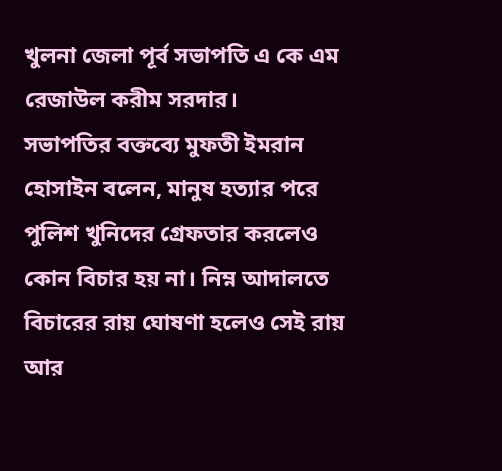খুলনা জেলা পূর্ব সভাপতি এ কে এম রেজাউল করীম সরদার।
সভাপতির বক্তব্যে মুফতী ইমরান হোসাইন বলেন, মানুষ হত্যার পরে পুলিশ খুনিদের গ্রেফতার করলেও কোন বিচার হয় না। নিম্ন আদালতে বিচারের রায় ঘোষণা হলেও সেই রায় আর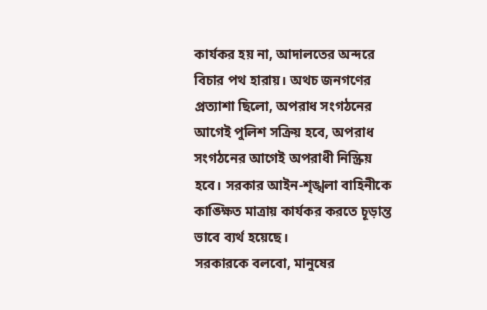কার্যকর হয় না, আদালতের অন্দরে বিচার পথ হারায়। অথচ জনগণের প্রত্যাশা ছিলো, অপরাধ সংগঠনের আগেই পুলিশ সক্রিয় হবে, অপরাধ সংগঠনের আগেই অপরাধী নিস্ক্রিয় হবে। সরকার আইন-শৃঙ্খলা বাহিনীকে কাঙ্ক্ষিত মাত্রায় কার্যকর করতে চূড়ান্ত ভাবে ব্যর্থ হয়েছে।
সরকারকে বলবো, মানুষের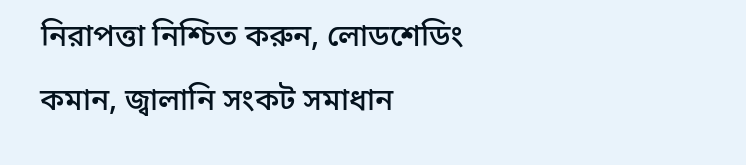নিরাপত্তা নিশ্চিত করুন, লোডশেডিং কমান, জ্বালানি সংকট সমাধান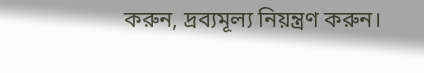করুন, দ্রব্যমূল্য নিয়ন্ত্রণ করুন।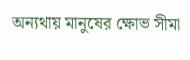অন্যথায় মানুষের ক্ষোভ সীমা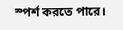স্পর্শ করতে পারে।